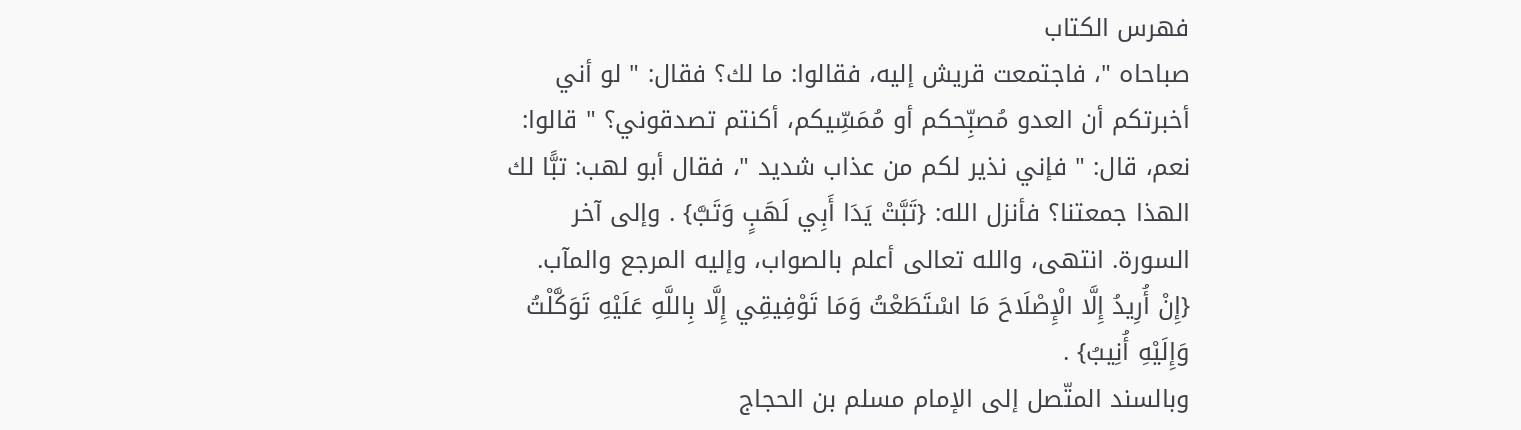فهرس الكتاب
صباحاه "، فاجتمعت قريش إليه، فقالوا: ما لك؟ فقال: " لو أني أخبرتكم أن العدو مُصبِّحكم أو مُمَسِّيكم، أكنتم تصدقوني؟ " قالوا: نعم، قال: " فإني نذير لكم من عذاب شديد "، فقال أبو لهب: تبًّا لك الهذا جمعتنا؟ فأنزل الله: {تَبَّتْ يَدَا أَبِي لَهَبٍ وَتَبَّ} . وإلى آخر السورة. انتهى، والله تعالى أعلم بالصواب، وإليه المرجع والمآب.
{إِنْ أُرِيدُ إِلَّا الْإِصْلَاحَ مَا اسْتَطَعْتُ وَمَا تَوْفِيقِي إِلَّا بِاللَّهِ عَلَيْهِ تَوَكَّلْتُ وَإِلَيْهِ أُنِيبُ} .
وبالسند المتّصل إلى الإمام مسلم بن الحجاج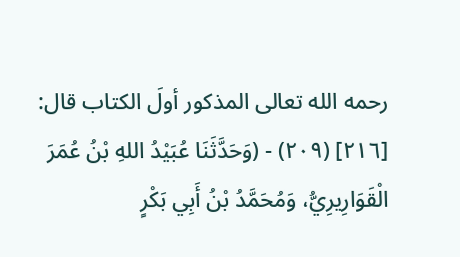رحمه الله تعالى المذكور أولَ الكتاب قال:
[٢١٦] (٢٠٩) - (وَحَدَّثَنَا عُبَيْدُ اللهِ بْنُ عُمَرَ الْقَوَارِيرِيُّ، وَمُحَمَّدُ بْنُ أَبِي بَكْرٍ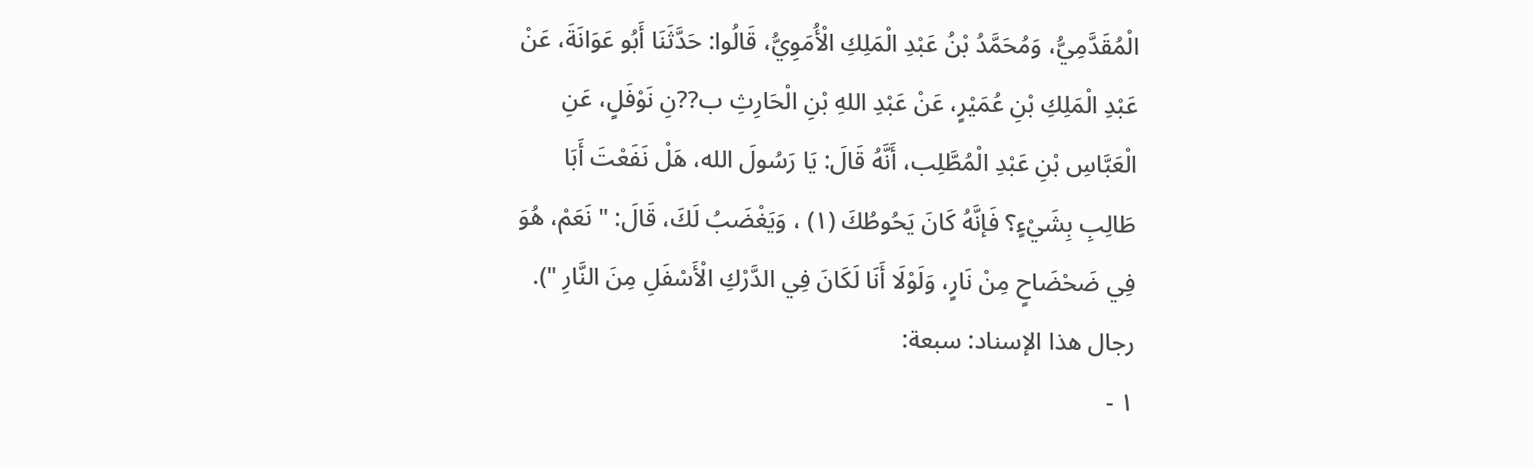الْمُقَدَّمِيُّ، وَمُحَمَّدُ بْنُ عَبْدِ الْمَلِكِ الْأُمَوِيُّ، قَالُوا: حَدَّثَنَا أَبُو عَوَانَةَ، عَنْ عَبْدِ الْمَلِكِ بْنِ عُمَيْرٍ، عَنْ عَبْدِ اللهِ بْنِ الْحَارِثِ ب??نِ نَوْفَلٍ، عَنِ الْعَبَّاسِ بْنِ عَبْدِ الْمُطَّلِب، أَنَّهُ قَالَ: يَا رَسُولَ الله، هَلْ نَفَعْتَ أَبَا طَالِبِ بِشَيْءٍ؟ فَإنَّهُ كَانَ يَحُوطُكَ (١) ، وَيَغْضَبُ لَكَ، قَالَ: " نَعَمْ، هُوَ فِي ضَحْضَاحٍ مِنْ نَارٍ، وَلَوْلَا أَنَا لَكَانَ فِي الدَّرْكِ الْأَسْفَلِ مِنَ النَّارِ ").
رجال هذا الإسناد: سبعة:
١ -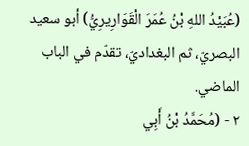(عُبَيْدُ اللهِ بْنُ عُمَرَ الْقَوَارِيرِيُّ) أبو سعيد البصريّ، ثم البغداديّ، تقدّم في الباب الماضي.
٢ - (مُحَمَّدُ بْنُ أَبِي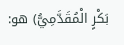بَكْرٍ الْمُقَدَّمِيُّ) هو: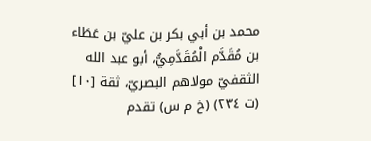محمد بن أبي بكر بن عليّ بن عَطَاء بن مُقَدَّم الْمُقَدَّمِيُّ، أبو عبد الله الثقفيّ مولاهم البصريّ، ثقة [١٠] (ت ٢٣٤) (خ م س) تقدم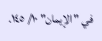في " الإيمان" ١٠/ ١٤٥.